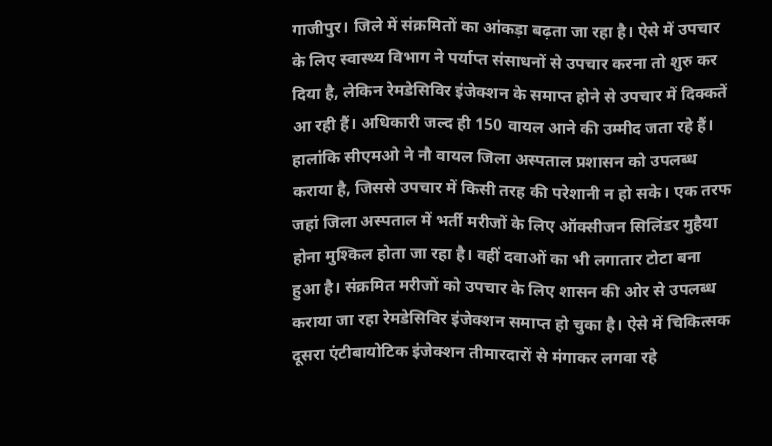गाजीपुर। जिले में संक्रमितों का आंकड़ा बढ़ता जा रहा है। ऐसे में उपचार के लिए स्वास्थ्य विभाग ने पर्याप्त संसाधनों से उपचार करना तो शुरु कर दिया है, लेकिन रेमडेसिविर इंजेक्शन के समाप्त होने से उपचार में दिक्कतें आ रही हैं। अधिकारी जल्द ही 150 वायल आने की उम्मीद जता रहे हैं। हालांकि सीएमओ ने नौ वायल जिला अस्पताल प्रशासन को उपलब्ध कराया है, जिससे उपचार में किसी तरह की परेशानी न हो सके। एक तरफ जहां जिला अस्पताल में भर्ती मरीजों के लिए ऑक्सीजन सिलिंडर मुहैया होना मुश्किल होता जा रहा है। वहीं दवाओं का भी लगातार टोटा बना हुआ है। संक्रमित मरीजों को उपचार के लिए शासन की ओर से उपलब्ध कराया जा रहा रेमडेसिविर इंजेक्शन समाप्त हो चुका है। ऐसे में चिकित्सक दूसरा एंटीबायोटिक इंजेक्शन तीमारदारों से मंगाकर लगवा रहे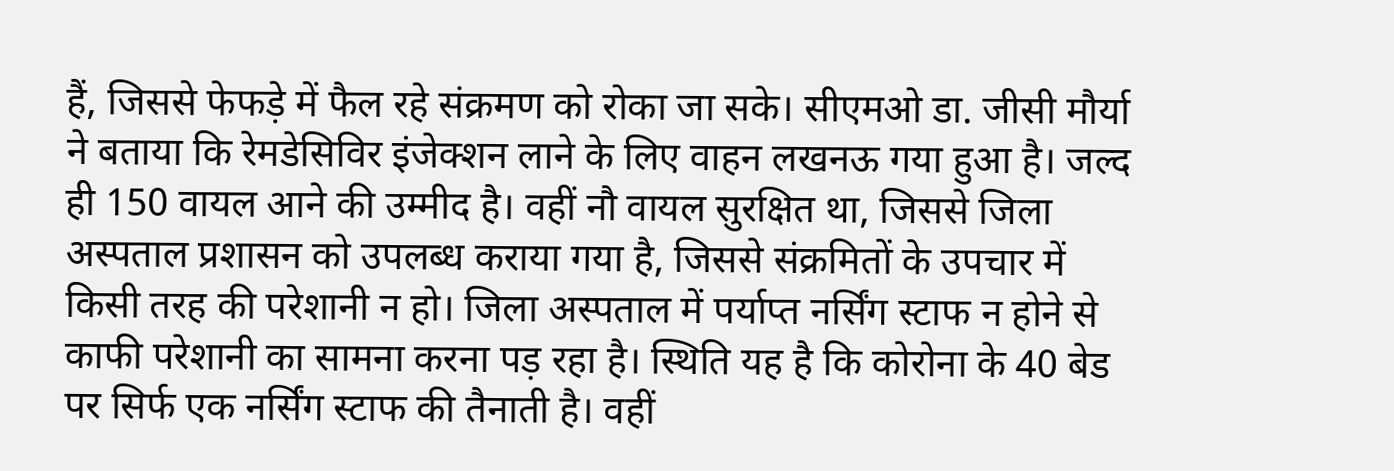हैं, जिससे फेफड़े में फैल रहे संक्रमण को रोका जा सके। सीएमओ डा. जीसी मौर्या ने बताया कि रेमडेसिविर इंजेक्शन लाने के लिए वाहन लखनऊ गया हुआ है। जल्द ही 150 वायल आने की उम्मीद है। वहीं नौ वायल सुरक्षित था, जिससे जिला अस्पताल प्रशासन को उपलब्ध कराया गया है, जिससे संक्रमितों के उपचार में किसी तरह की परेशानी न हो। जिला अस्पताल में पर्याप्त नर्सिंग स्टाफ न होने से काफी परेशानी का सामना करना पड़ रहा है। स्थिति यह है कि कोरोना के 40 बेड पर सिर्फ एक नर्सिंग स्टाफ की तैनाती है। वहीं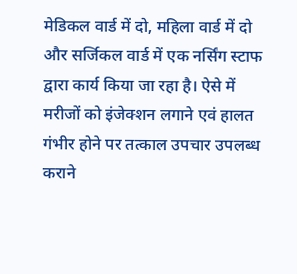मेडिकल वार्ड में दो, महिला वार्ड में दो और सर्जिकल वार्ड में एक नर्सिंग स्टाफ द्वारा कार्य किया जा रहा है। ऐसे में मरीजों को इंजेक्शन लगाने एवं हालत गंभीर होने पर तत्काल उपचार उपलब्ध कराने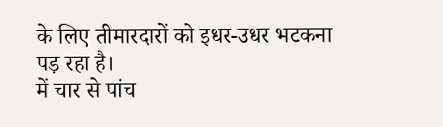के लिए तीमारदारों को इधर-उधर भटकना पड़ रहा है।
में चार से पांच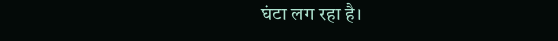घंटा लग रहा है।